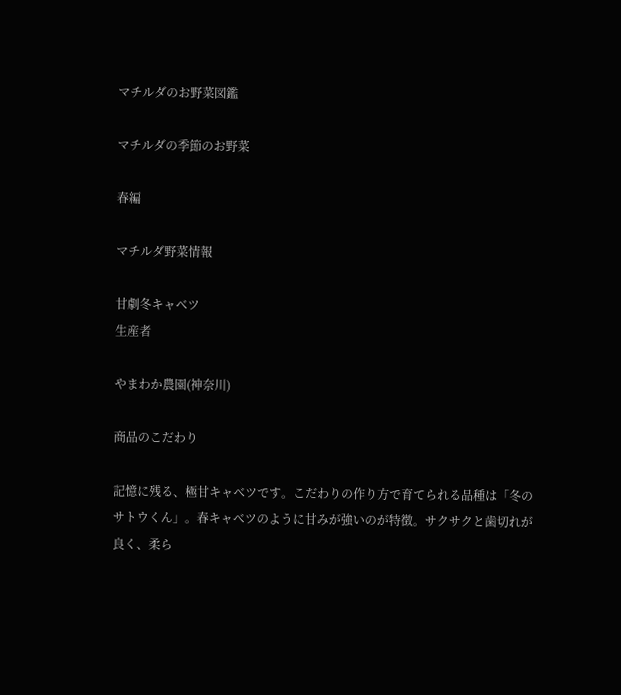マチルダのお野菜図鑑

マチルダの季節のお野菜

春編

マチルダ野菜情報

甘劇冬キャベツ
生産者

やまわか農園(神奈川)

商品のこだわり

記憶に残る、極甘キャベツです。こだわりの作り方で育てられる品種は「冬のサトウくん」。春キャベツのように甘みが強いのが特徴。サクサクと歯切れが良く、柔ら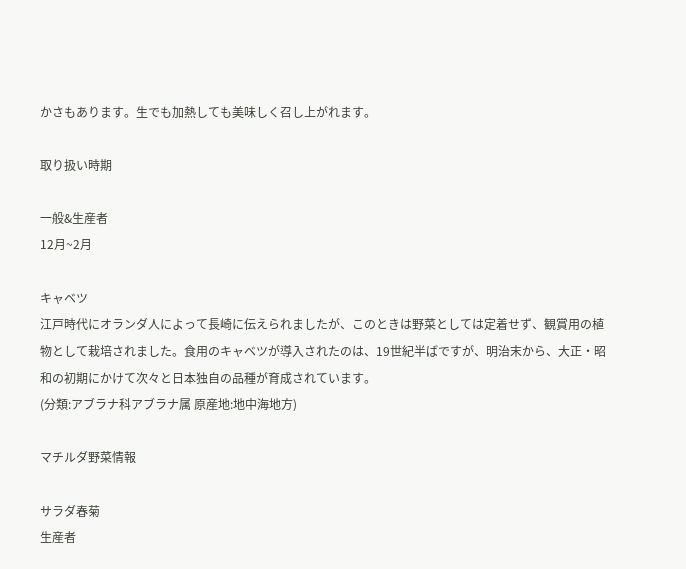かさもあります。生でも加熱しても美味しく召し上がれます。

取り扱い時期

一般&生産者
12月~2月

キャベツ
江戸時代にオランダ人によって長崎に伝えられましたが、このときは野菜としては定着せず、観賞用の植物として栽培されました。食用のキャベツが導入されたのは、19世紀半ばですが、明治末から、大正・昭和の初期にかけて次々と日本独自の品種が育成されています。
(分類:アブラナ科アブラナ属 原産地:地中海地方)

マチルダ野菜情報

サラダ春菊
生産者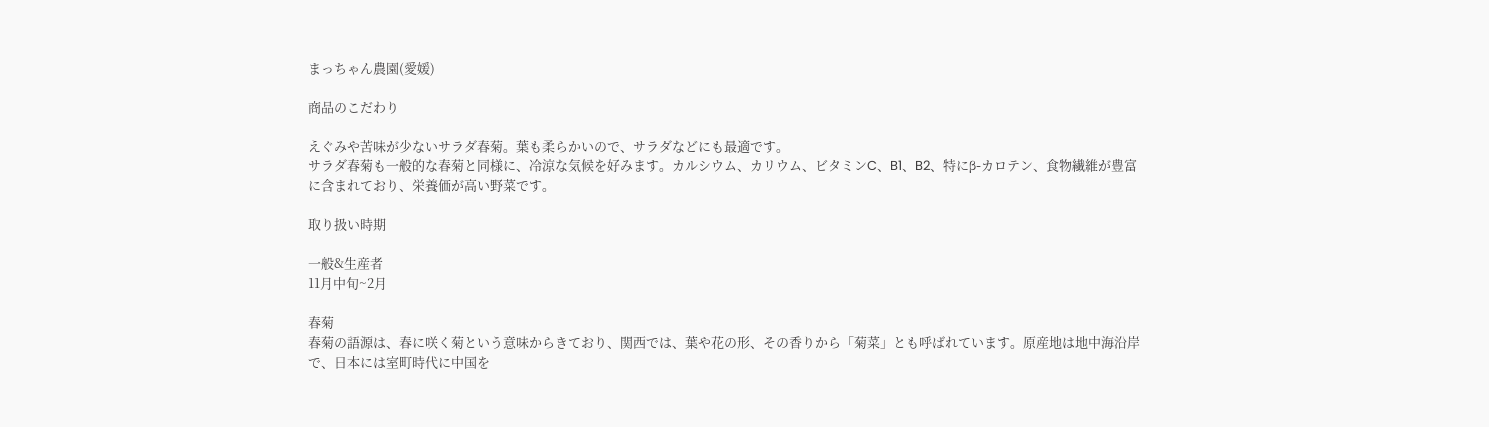まっちゃん農園(愛媛)

商品のこだわり

えぐみや苦味が少ないサラダ春菊。葉も柔らかいので、サラダなどにも最適です。
サラダ春菊も一般的な春菊と同様に、冷涼な気候を好みます。カルシウム、カリウム、ビタミンC、B1、B2、特にβ-カロテン、食物繊維が豊富に含まれており、栄養価が高い野菜です。

取り扱い時期

一般&生産者
11月中旬~2月

春菊
春菊の語源は、春に咲く菊という意味からきており、関西では、葉や花の形、その香りから「菊菜」とも呼ばれています。原産地は地中海沿岸で、日本には室町時代に中国を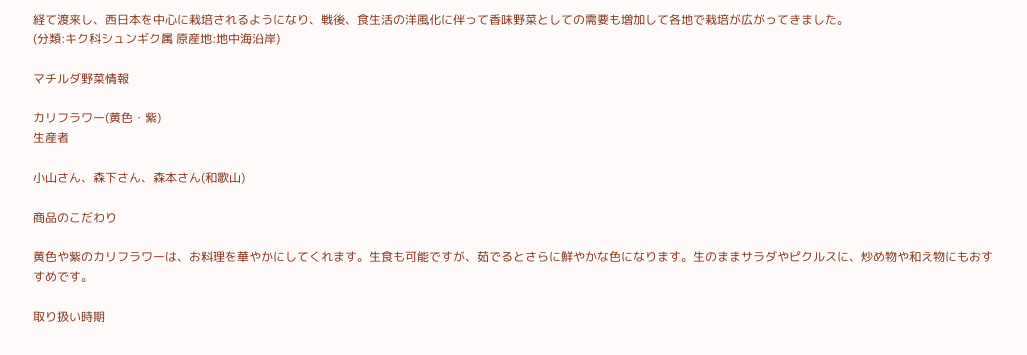経て渡来し、西日本を中心に栽培されるようになり、戦後、食生活の洋風化に伴って香味野菜としての需要も増加して各地で栽培が広がってきました。
(分類:キク科シュンギク属 原産地:地中海沿岸)

マチルダ野菜情報

カリフラワー(黄色・紫)
生産者

小山さん、森下さん、森本さん(和歌山)

商品のこだわり

黄色や紫のカリフラワーは、お料理を華やかにしてくれます。生食も可能ですが、茹でるとさらに鮮やかな色になります。生のままサラダやピクルスに、炒め物や和え物にもおすすめです。

取り扱い時期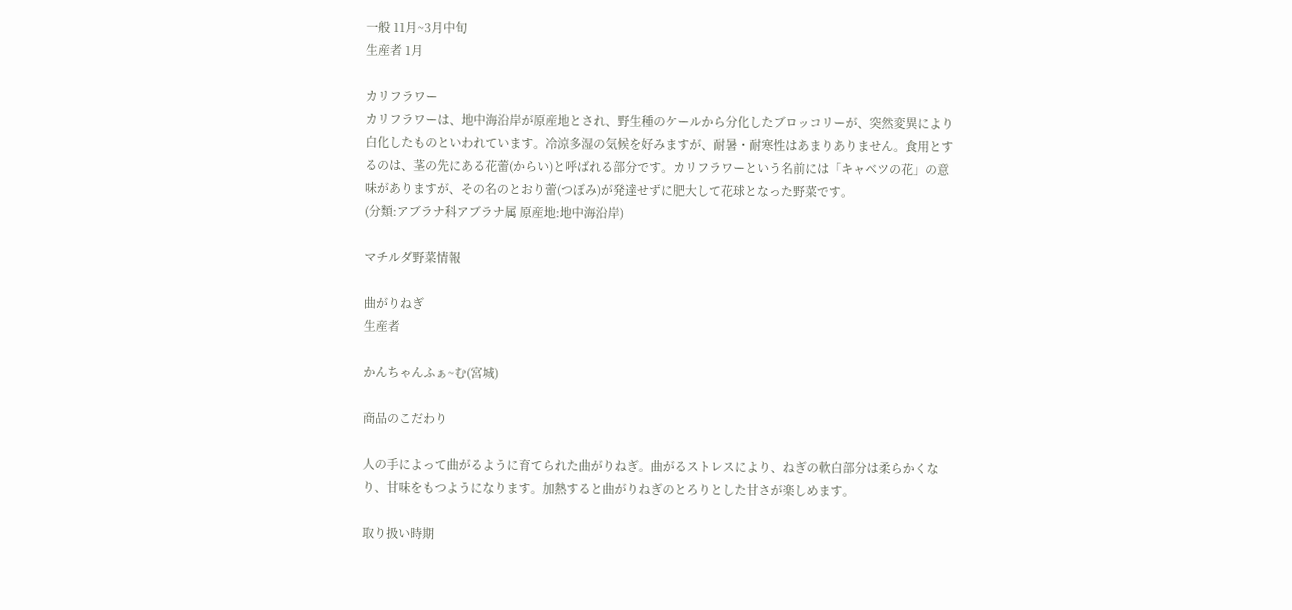一般 11月~3月中旬
生産者 1月

カリフラワー
カリフラワーは、地中海沿岸が原産地とされ、野生種のケールから分化したブロッコリーが、突然変異により白化したものといわれています。冷涼多湿の気候を好みますが、耐暑・耐寒性はあまりありません。食用とするのは、茎の先にある花蕾(からい)と呼ばれる部分です。カリフラワーという名前には「キャベツの花」の意味がありますが、その名のとおり蕾(つぼみ)が発達せずに肥大して花球となった野菜です。
(分類:アブラナ科アブラナ属 原産地:地中海沿岸)

マチルダ野菜情報

曲がりねぎ
生産者

かんちゃんふぁ~む(宮城)

商品のこだわり

人の手によって曲がるように育てられた曲がりねぎ。曲がるストレスにより、ねぎの軟白部分は柔らかくなり、甘味をもつようになります。加熱すると曲がりねぎのとろりとした甘さが楽しめます。

取り扱い時期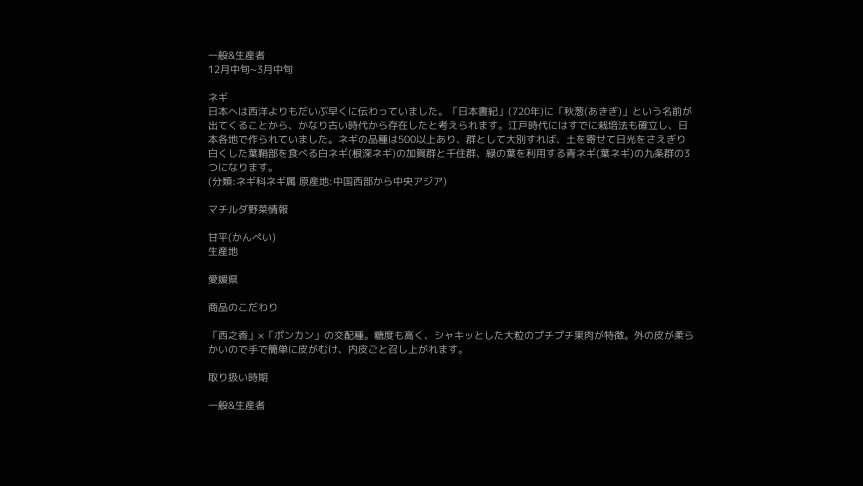一般&生産者
12月中旬~3月中旬

ネギ
日本へは西洋よりもだいぶ早くに伝わっていました。「日本書紀」(720年)に「秋葱(あきぎ)」という名前が出てくることから、かなり古い時代から存在したと考えられます。江戸時代にはすでに栽培法も確立し、日本各地で作られていました。ネギの品種は500以上あり、群として大別すれば、土を寄せて日光をさえぎり白くした葉鞘部を食べる白ネギ(根深ネギ)の加賀群と千住群、緑の葉を利用する青ネギ(葉ネギ)の九条群の3つになります。
(分類:ネギ科ネギ属 原産地:中国西部から中央アジア)

マチルダ野菜情報

甘平(かんぺい)
生産地

愛媛県

商品のこだわり

「西之香」×「ポンカン」の交配種。糖度も高く、シャキッとした大粒のプチプチ果肉が特徴。外の皮が柔らかいので手で簡単に皮がむけ、内皮ごと召し上がれます。

取り扱い時期

一般&生産者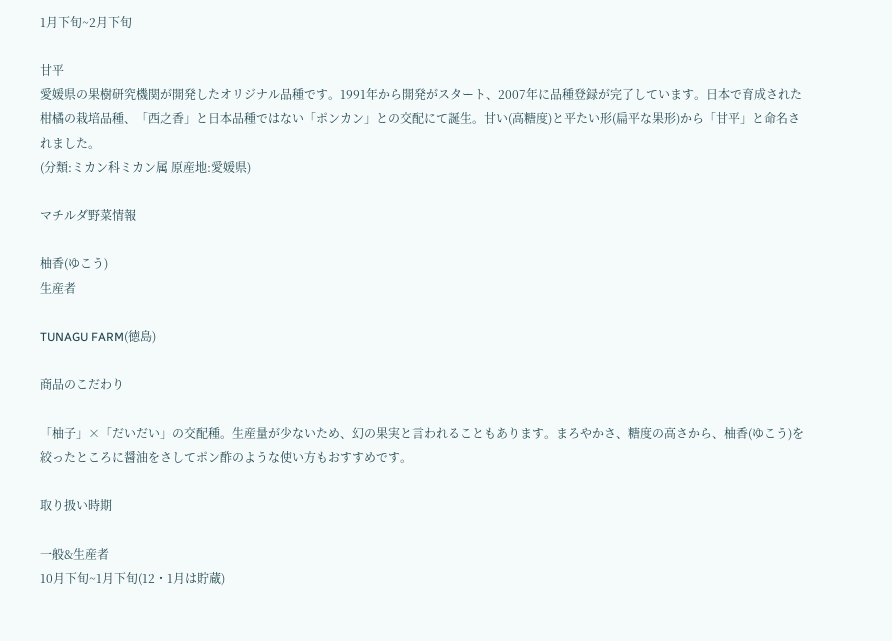1月下旬~2月下旬

甘平
愛媛県の果樹研究機関が開発したオリジナル品種です。1991年から開発がスタート、2007年に品種登録が完了しています。日本で育成された柑橘の栽培品種、「西之香」と日本品種ではない「ポンカン」との交配にて誕生。甘い(高糖度)と平たい形(扁平な果形)から「甘平」と命名されました。
(分類:ミカン科ミカン属 原産地:愛媛県)

マチルダ野菜情報

柚香(ゆこう)
生産者

TUNAGU FARM(徳島)

商品のこだわり

「柚子」×「だいだい」の交配種。生産量が少ないため、幻の果実と言われることもあります。まろやかさ、糖度の高さから、柚香(ゆこう)を絞ったところに醤油をさしてポン酢のような使い方もおすすめです。

取り扱い時期

一般&生産者
10月下旬~1月下旬(12・1月は貯蔵)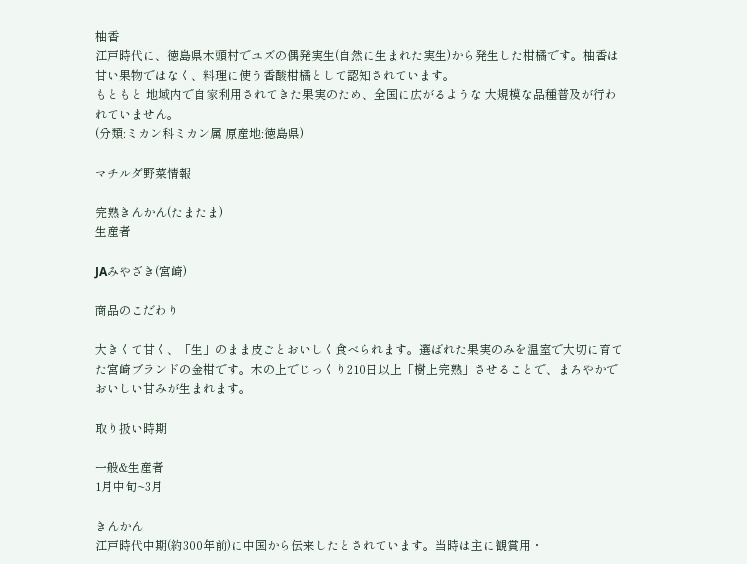柚香
江戸時代に、徳島県木頭村でユズの偶発実生(自然に生まれた実生)から発生した柑橘です。柚香は甘い果物ではなく、料理に使う香酸柑橘として認知されています。
もともと 地域内で自家利用されてきた果実のため、全国に広がるような 大規模な品種普及が行われていません。
(分類:ミカン科ミカン属 原産地:徳島県)

マチルダ野菜情報

完熟きんかん(たまたま)
生産者

JAみやざき(宮崎)

商品のこだわり

大きくて甘く、「生」のまま皮ごとおいしく食べられます。選ばれた果実のみを温室で大切に育てた宮崎ブランドの金柑です。木の上でじっくり210日以上「樹上完熟」させることで、まろやかでおいしい甘みが生まれます。

取り扱い時期

一般&生産者
1月中旬~3月

きんかん
江戸時代中期(約300年前)に中国から伝来したとされています。当時は主に観賞用・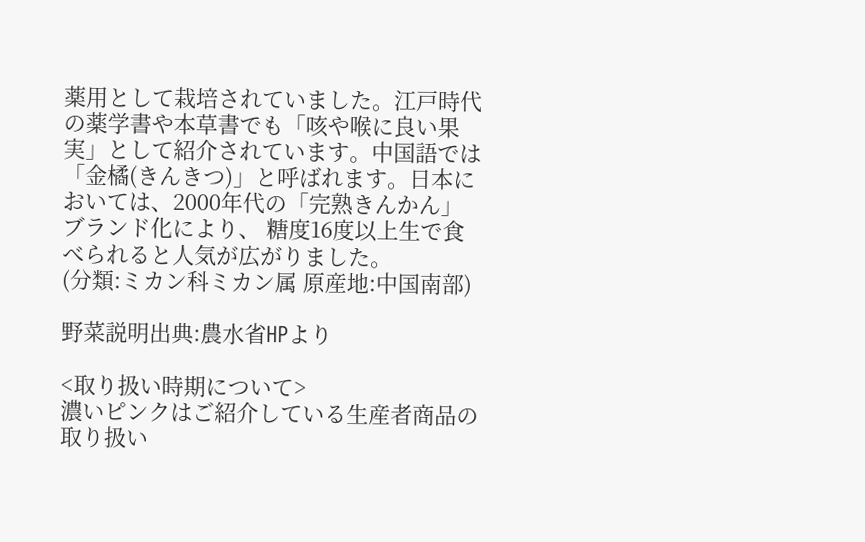薬用として栽培されていました。江戸時代の薬学書や本草書でも「咳や喉に良い果実」として紹介されています。中国語では「金橘(きんきつ)」と呼ばれます。日本においては、2000年代の「完熟きんかん」ブランド化により、 糖度16度以上生で食べられると人気が広がりました。
(分類:ミカン科ミカン属 原産地:中国南部)

野菜説明出典:農水省HPより

<取り扱い時期について>
濃いピンクはご紹介している生産者商品の取り扱い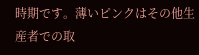時期です。薄いピンクはその他生産者での取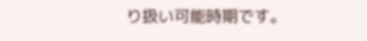り扱い可能時期です。